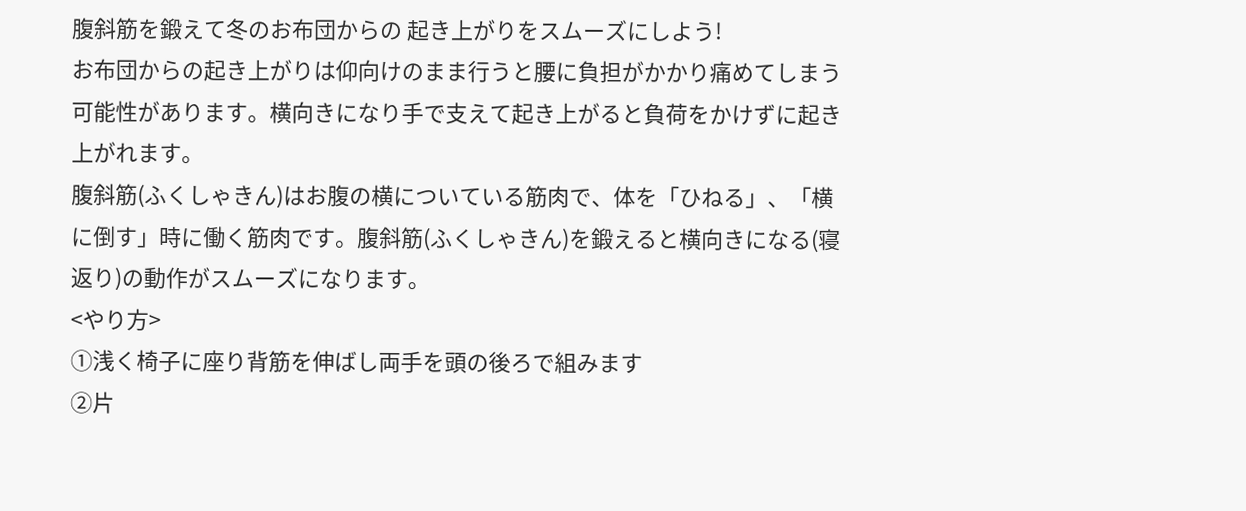腹斜筋を鍛えて冬のお布団からの 起き上がりをスムーズにしよう!
お布団からの起き上がりは仰向けのまま行うと腰に負担がかかり痛めてしまう可能性があります。横向きになり手で支えて起き上がると負荷をかけずに起き上がれます。
腹斜筋(ふくしゃきん)はお腹の横についている筋肉で、体を「ひねる」、「横に倒す」時に働く筋肉です。腹斜筋(ふくしゃきん)を鍛えると横向きになる(寝返り)の動作がスムーズになります。
<やり方>
①浅く椅子に座り背筋を伸ばし両手を頭の後ろで組みます
②片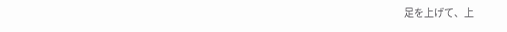足を上げて、上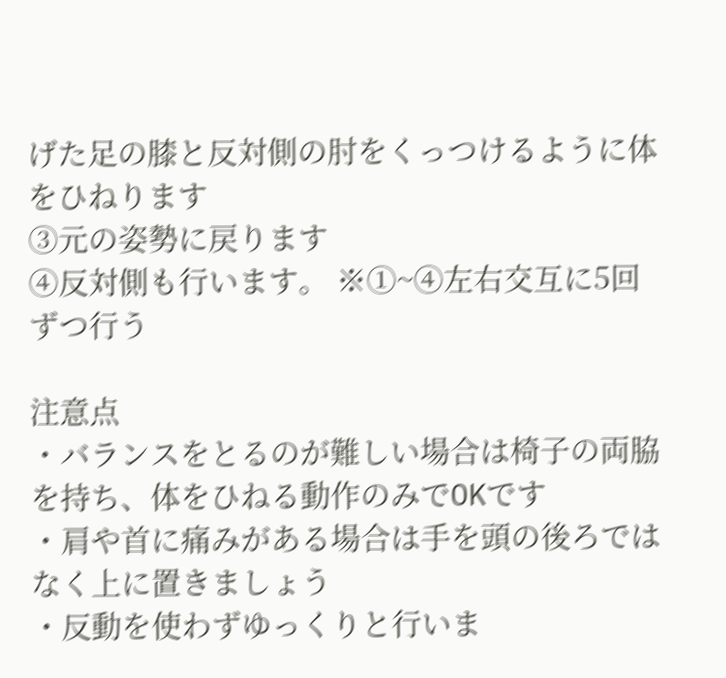げた足の膝と反対側の肘をくっつけるように体をひねります
③元の姿勢に戻ります
④反対側も行います。 ※①~④左右交互に5回ずつ行う

注意点
・バランスをとるのが難しい場合は椅子の両脇を持ち、体をひねる動作のみでOKです
・肩や首に痛みがある場合は手を頭の後ろではなく上に置きましょう
・反動を使わずゆっくりと行いま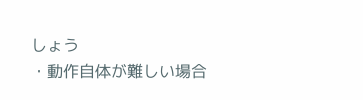しょう
・動作自体が難しい場合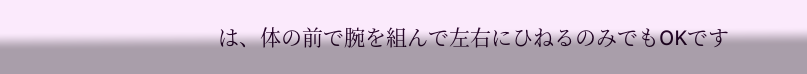は、体の前で腕を組んで左右にひねるのみでもOKです